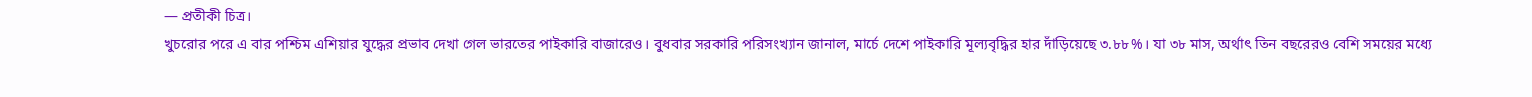— প্রতীকী চিত্র।
খুচরোর পরে এ বার পশ্চিম এশিয়ার যুদ্ধের প্রভাব দেখা গেল ভারতের পাইকারি বাজারেও। বুধবার সরকারি পরিসংখ্যান জানাল, মার্চে দেশে পাইকারি মূল্যবৃদ্ধির হার দাঁড়িয়েছে ৩.৮৮%। যা ৩৮ মাস, অর্থাৎ তিন বছরেরও বেশি সময়ের মধ্যে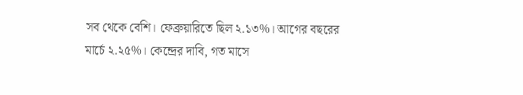সব থেকে বেশি। ফেব্রুয়ারিতে ছিল ২.১৩%। আগের বছরের মার্চে ২.২৫%। কেন্দ্রের দাবি, গত মাসে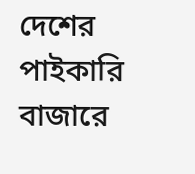দেশের পাইকারি বাজারে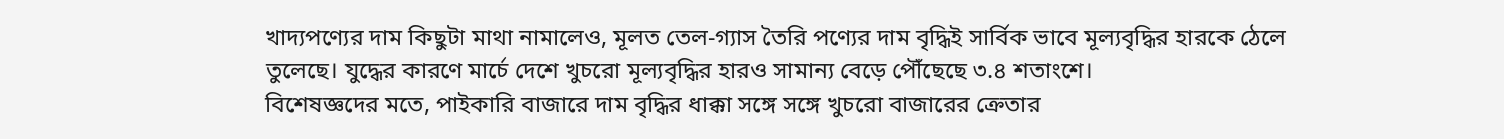খাদ্যপণ্যের দাম কিছুটা মাথা নামালেও, মূলত তেল-গ্যাস তৈরি পণ্যের দাম বৃদ্ধিই সার্বিক ভাবে মূল্যবৃদ্ধির হারকে ঠেলে তুলেছে। যুদ্ধের কারণে মার্চে দেশে খুচরো মূল্যবৃদ্ধির হারও সামান্য বেড়ে পৌঁছেছে ৩.৪ শতাংশে।
বিশেষজ্ঞদের মতে, পাইকারি বাজারে দাম বৃদ্ধির ধাক্কা সঙ্গে সঙ্গে খুচরো বাজারের ক্রেতার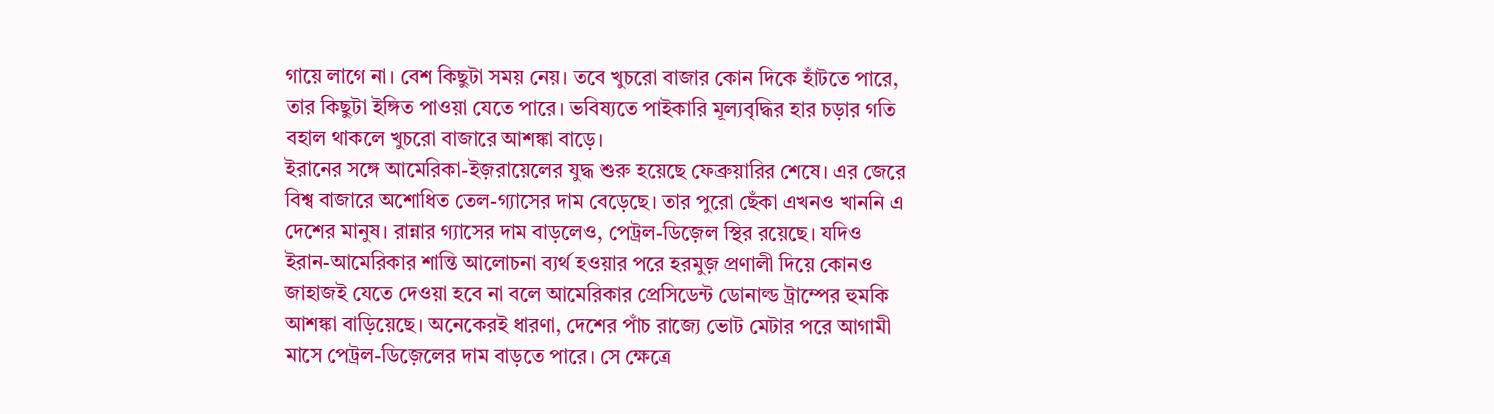গায়ে লাগে না। বেশ কিছুটা সময় নেয়। তবে খুচরো বাজার কোন দিকে হাঁটতে পারে, তার কিছুটা ইঙ্গিত পাওয়া যেতে পারে। ভবিষ্যতে পাইকারি মূল্যবৃদ্ধির হার চড়ার গতি বহাল থাকলে খুচরো বাজারে আশঙ্কা বাড়ে।
ইরানের সঙ্গে আমেরিকা-ইজ়রায়েলের যুদ্ধ শুরু হয়েছে ফেব্রুয়ারির শেষে। এর জেরে বিশ্ব বাজারে অশোধিত তেল-গ্যাসের দাম বেড়েছে। তার পুরো ছেঁকা এখনও খাননি এ দেশের মানুষ। রান্নার গ্যাসের দাম বাড়লেও, পেট্রল-ডিজ়েল স্থির রয়েছে। যদিও ইরান-আমেরিকার শান্তি আলোচনা ব্যর্থ হওয়ার পরে হরমুজ় প্রণালী দিয়ে কোনও জাহাজই যেতে দেওয়া হবে না বলে আমেরিকার প্রেসিডেন্ট ডোনাল্ড ট্রাম্পের হুমকি আশঙ্কা বাড়িয়েছে। অনেকেরই ধারণা, দেশের পাঁচ রাজ্যে ভোট মেটার পরে আগামী মাসে পেট্রল-ডিজ়েলের দাম বাড়তে পারে। সে ক্ষেত্রে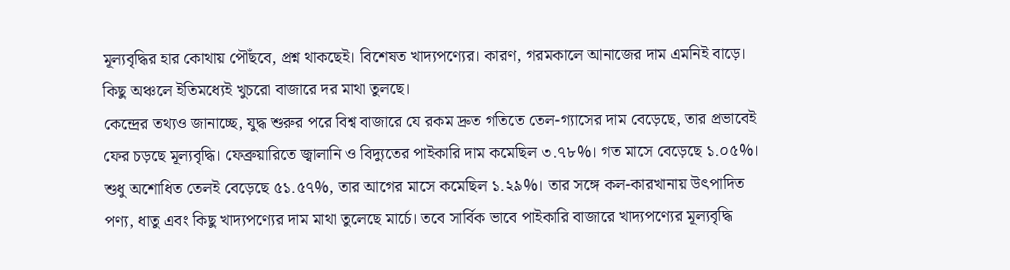মূল্যবৃদ্ধির হার কোথায় পৌঁছবে, প্রশ্ন থাকছেই। বিশেষত খাদ্যপণ্যের। কারণ, গরমকালে আনাজের দাম এমনিই বাড়ে। কিছু অঞ্চলে ইতিমধ্যেই খুচরো বাজারে দর মাথা তুলছে।
কেন্দ্রের তথ্যও জানাচ্ছে, যুদ্ধ শুরুর পরে বিশ্ব বাজারে যে রকম দ্রুত গতিতে তেল-গ্যাসের দাম বেড়েছে, তার প্রভাবেই ফের চড়ছে মূল্যবৃদ্ধি। ফেব্রুয়ারিতে জ্বালানি ও বিদ্যুতের পাইকারি দাম কমেছিল ৩.৭৮%। গত মাসে বেড়েছে ১.০৫%। শুধু অশোধিত তেলই বেড়েছে ৫১.৫৭%, তার আগের মাসে কমেছিল ১.২৯%। তার সঙ্গে কল-কারখানায় উৎপাদিত পণ্য, ধাতু এবং কিছু খাদ্যপণ্যের দাম মাথা তুলেছে মার্চে। তবে সার্বিক ভাবে পাইকারি বাজারে খাদ্যপণ্যের মূল্যবৃদ্ধি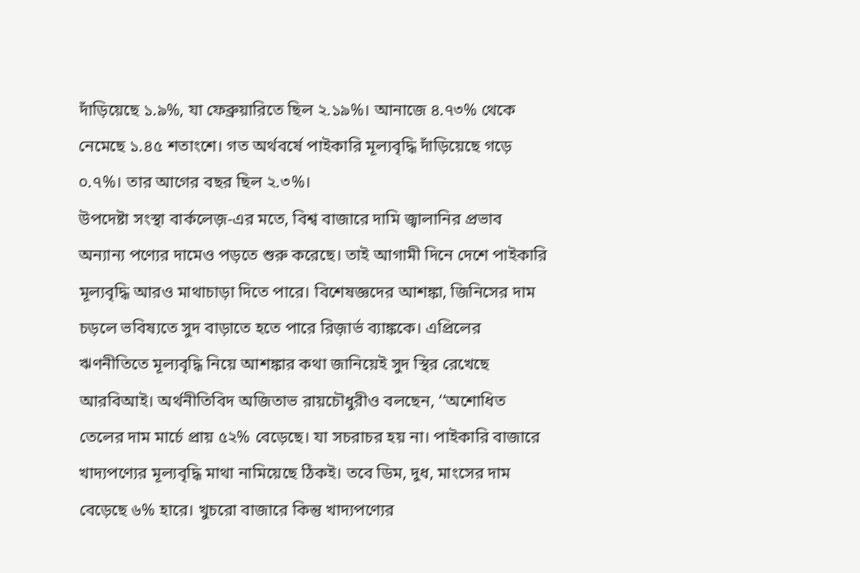দাঁড়িয়েছে ১.৯%, যা ফেব্রুয়ারিতে ছিল ২.১৯%। আনাজে ৪.৭৩% থেকে নেমেছে ১.৪৫ শতাংশে। গত অর্থবর্ষে পাইকারি মূল্যবৃদ্ধি দাঁড়িয়েছে গড়ে ০.৭%। তার আগের বছর ছিল ২.৩%।
উপদেষ্টা সংস্থা বার্কলেজ়-এর মতে, বিশ্ব বাজারে দামি জ্বালানির প্রভাব অন্যান্য পণ্যের দামেও পড়তে শুরু করেছে। তাই আগামী দিনে দেশে পাইকারি মূল্যবৃদ্ধি আরও মাথাচাড়া দিতে পারে। বিশেষজ্ঞদের আশঙ্কা, জিনিসের দাম চড়লে ভবিষ্যতে সুদ বাড়াতে হতে পারে রিজ়ার্ভ ব্যাঙ্ককে। এপ্রিলের ঋণনীতিতে মূল্যবৃদ্ধি নিয়ে আশঙ্কার কথা জানিয়েই সুদ স্থির রেখেছে আরবিআই। অর্থনীতিবিদ অজিতাভ রায়চৌধুরীও বলছেন, ‘‘অশোধিত তেলের দাম মার্চে প্রায় ৫২% বেড়েছে। যা সচরাচর হয় না। পাইকারি বাজারে খাদ্যপণ্যের মূল্যবৃদ্ধি মাথা নামিয়েছে ঠিকই। তবে ডিম, দুধ, মাংসের দাম বেড়েছে ৬% হারে। খুচরো বাজারে কিন্তু খাদ্যপণ্যের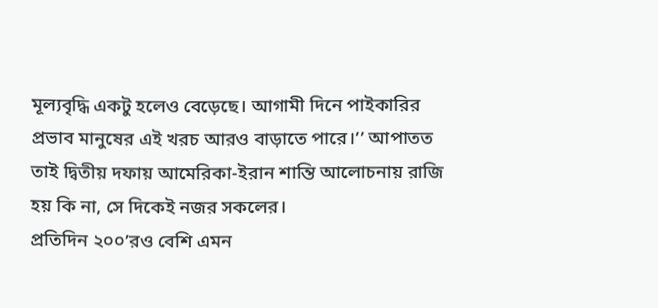মূল্যবৃদ্ধি একটু হলেও বেড়েছে। আগামী দিনে পাইকারির প্রভাব মানুষের এই খরচ আরও বাড়াতে পারে।’’ আপাতত তাই দ্বিতীয় দফায় আমেরিকা-ইরান শান্তি আলোচনায় রাজি হয় কি না, সে দিকেই নজর সকলের।
প্রতিদিন ২০০’রও বেশি এমন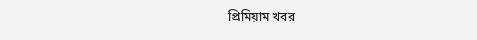প্রিমিয়াম খবর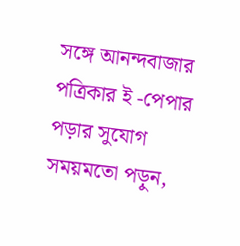সঙ্গে আনন্দবাজার পত্রিকার ই -পেপার পড়ার সুযোগ
সময়মতো পড়ুন,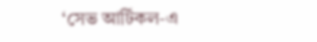‘সেভ আর্টিকল-এ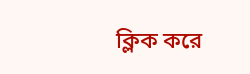ক্লিক করে